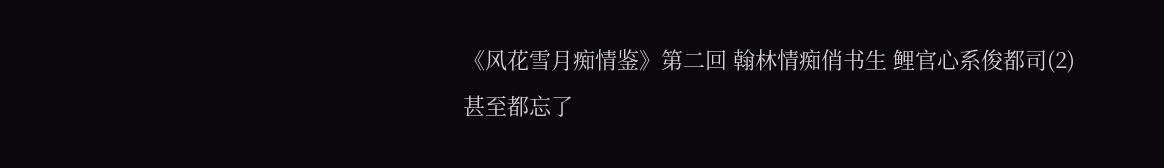《风花雪月痴情鉴》第二回 翰林情痴俏书生 鲤官心系俊都司(2)
甚至都忘了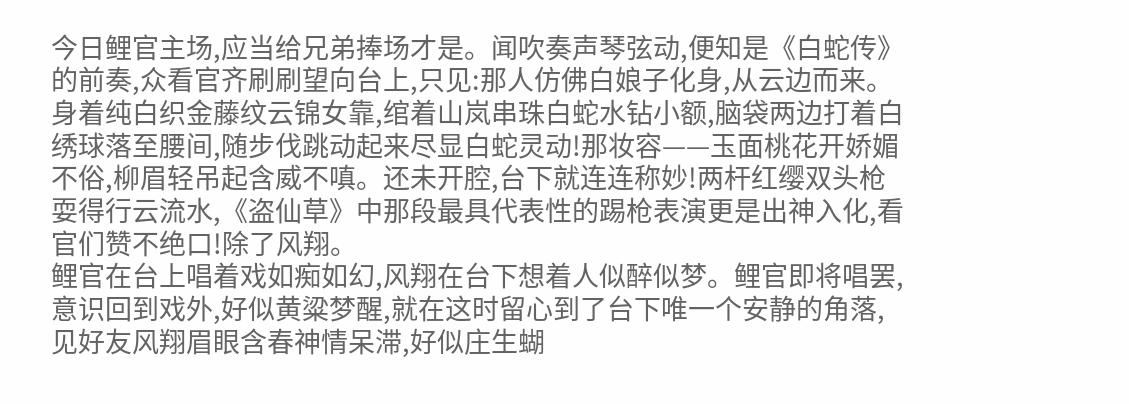今日鲤官主场,应当给兄弟捧场才是。闻吹奏声琴弦动,便知是《白蛇传》的前奏,众看官齐刷刷望向台上,只见:那人仿佛白娘子化身,从云边而来。身着纯白织金藤纹云锦女靠,绾着山岚串珠白蛇水钻小额,脑袋两边打着白绣球落至腰间,随步伐跳动起来尽显白蛇灵动!那妆容——玉面桃花开娇媚不俗,柳眉轻吊起含威不嗔。还未开腔,台下就连连称妙!两杆红缨双头枪耍得行云流水,《盗仙草》中那段最具代表性的踢枪表演更是出神入化,看官们赞不绝口!除了风翔。
鲤官在台上唱着戏如痴如幻,风翔在台下想着人似醉似梦。鲤官即将唱罢,意识回到戏外,好似黄粱梦醒,就在这时留心到了台下唯一个安静的角落,见好友风翔眉眼含春神情呆滞,好似庄生蝴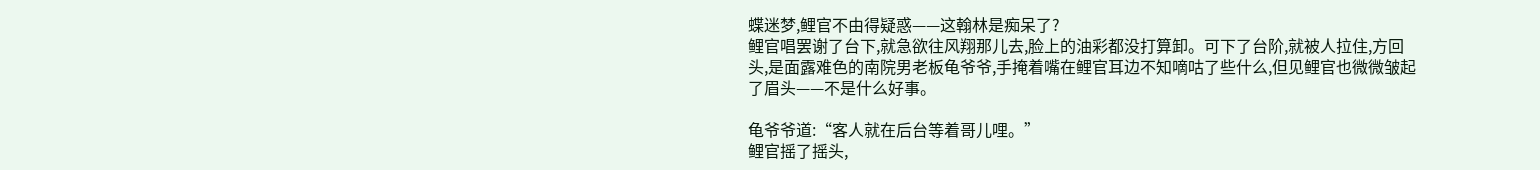蝶迷梦,鲤官不由得疑惑——这翰林是痴呆了?
鲤官唱罢谢了台下,就急欲往风翔那儿去,脸上的油彩都没打算卸。可下了台阶,就被人拉住,方回头,是面露难色的南院男老板龟爷爷,手掩着嘴在鲤官耳边不知嘀咕了些什么,但见鲤官也微微皱起了眉头——不是什么好事。

龟爷爷道:“客人就在后台等着哥儿哩。”
鲤官摇了摇头,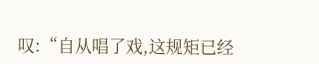叹:“自从唱了戏,这规矩已经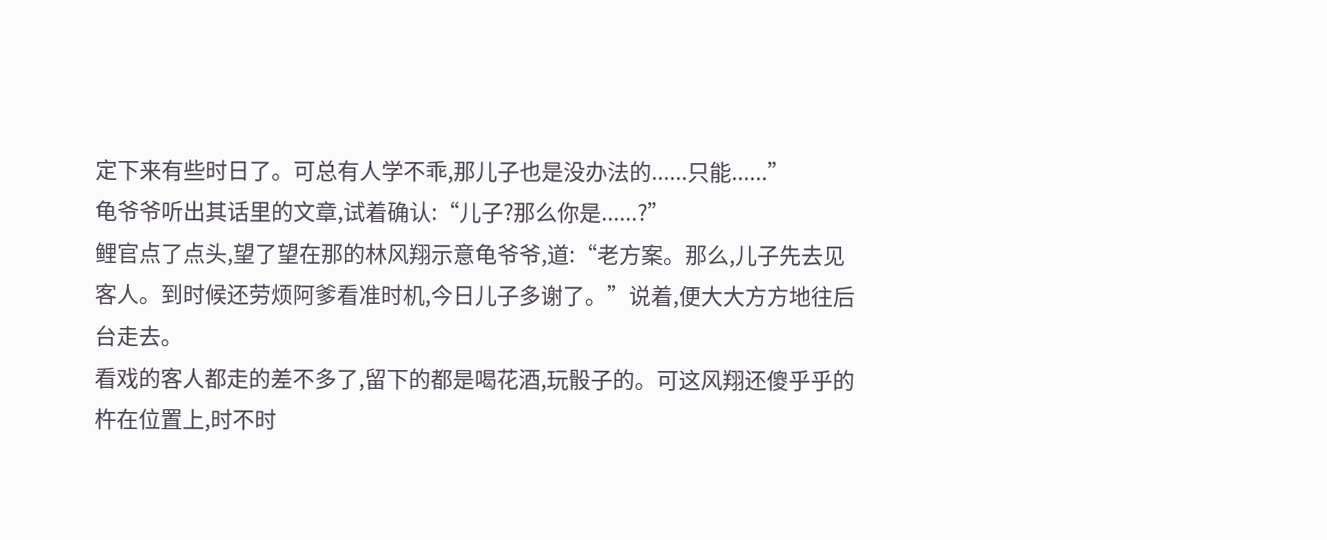定下来有些时日了。可总有人学不乖,那儿子也是没办法的......只能......”
龟爷爷听出其话里的文章,试着确认:“儿子?那么你是......?”
鲤官点了点头,望了望在那的林风翔示意龟爷爷,道:“老方案。那么,儿子先去见客人。到时候还劳烦阿爹看准时机,今日儿子多谢了。”说着,便大大方方地往后台走去。
看戏的客人都走的差不多了,留下的都是喝花酒,玩骰子的。可这风翔还傻乎乎的杵在位置上,时不时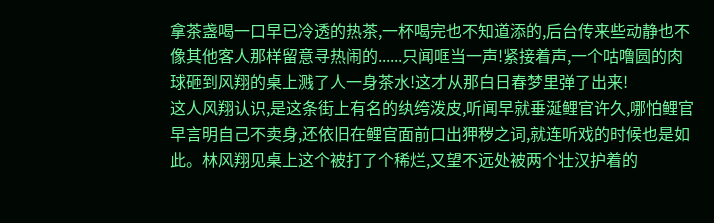拿茶盏喝一口早已冷透的热茶,一杯喝完也不知道添的,后台传来些动静也不像其他客人那样留意寻热闹的......只闻哐当一声!紧接着声,一个咕噜圆的肉球砸到风翔的桌上溅了人一身茶水!这才从那白日春梦里弹了出来!
这人风翔认识,是这条街上有名的纨绔泼皮,听闻早就垂涎鲤官许久,哪怕鲤官早言明自己不卖身,还依旧在鲤官面前口出狎秽之词,就连听戏的时候也是如此。林风翔见桌上这个被打了个稀烂,又望不远处被两个壮汉护着的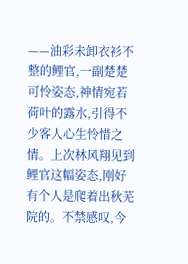——油彩未卸衣衫不整的鲤官,一副楚楚可怜姿态,神情宛若荷叶的露水,引得不少客人心生怜惜之情。上次林风翔见到鲤官这幅姿态,刚好有个人是爬着出秋芜院的。不禁感叹,今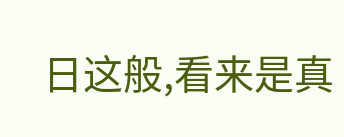日这般,看来是真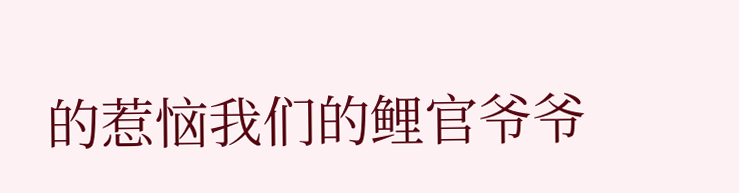的惹恼我们的鲤官爷爷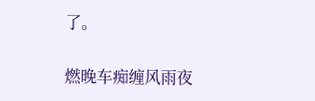了。

燃晚车痴缠风雨夜